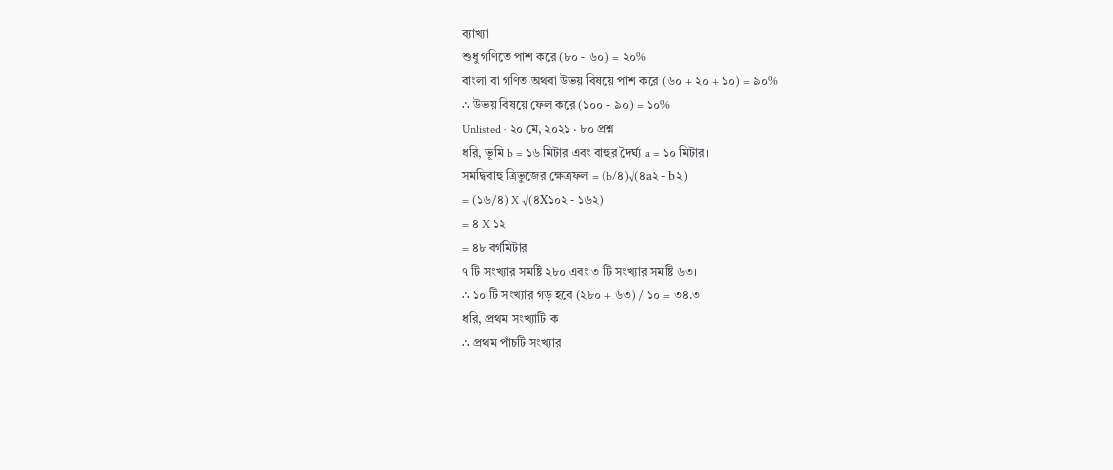ব্যাখ্যা
শুধু গণিতে পাশ করে (৮০ - ৬০) = ২০%
বাংলা বা গণিত অথবা উভয় বিষয়ে পাশ করে (৬০ + ২০ + ১০) = ৯০%
∴ উভয় বিষয়ে ফেল করে (১০০ - ৯০) = ১০%
Unlisted · ২০ মে, ২০২১ · ৮০ প্রশ্ন
ধরি, ভূমি b = ১৬ মিটার এবং বাহুর দৈর্ঘ্য a = ১০ মিটার।
সমদ্বিবাহু ত্রিভুজের ক্ষেত্রফল = (b/৪)√(৪a২ - b২)
= (১৬/৪) X √(৪X১০২ - ১৬২)
= ৪ X ১২
= ৪৮ বর্গমিটার
৭ টি সংখ্যার সমষ্টি ২৮০ এবং ৩ টি সংখ্যার সমষ্টি ৬৩।
∴ ১০ টি সংখ্যার গড় হবে (২৮০ + ৬৩) / ১০ = ৩৪.৩
ধরি, প্রথম সংখ্যাটি ক
∴ প্রথম পাঁচটি সংখ্যার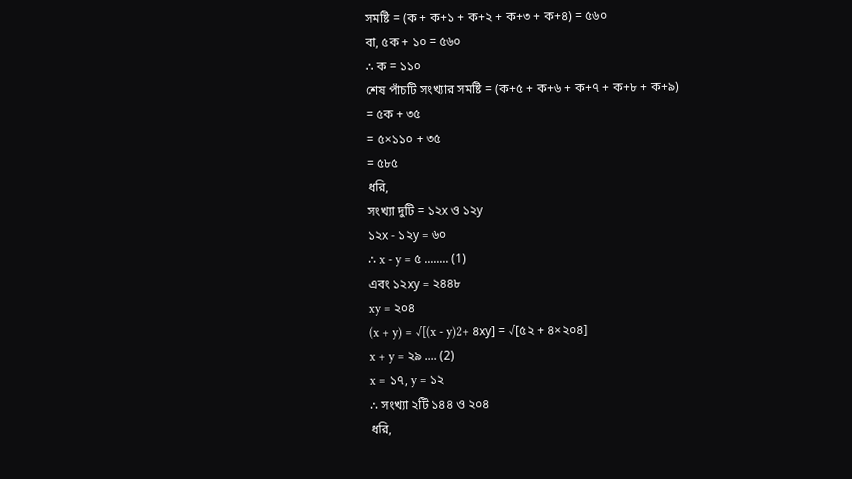সমষ্টি = (ক + ক+১ + ক+২ + ক+৩ + ক+৪) = ৫৬০
বা, ৫ক + ১০ = ৫৬০
∴ ক = ১১০
শেষ পাঁচটি সংখ্যার সমষ্টি = (ক+৫ + ক+৬ + ক+৭ + ক+৮ + ক+৯)
= ৫ক + ৩৫
= ৫×১১০ + ৩৫
= ৫৮৫
ধরি,
সংখ্যা দুটি = ১২x ও ১২y
১২x - ১২y = ৬০
∴ x - y = ৫ ........ (1)
এবং ১২xy = ২৪৪৮
xy = ২০৪
(x + y) = √[(x - y)2+ ৪xy] = √[৫২ + ৪×২০৪]
x + y = ২৯ .... (2)
x = ১৭, y = ১২
∴ সংখ্যা ২টি ১৪৪ ও ২০৪
ধরি,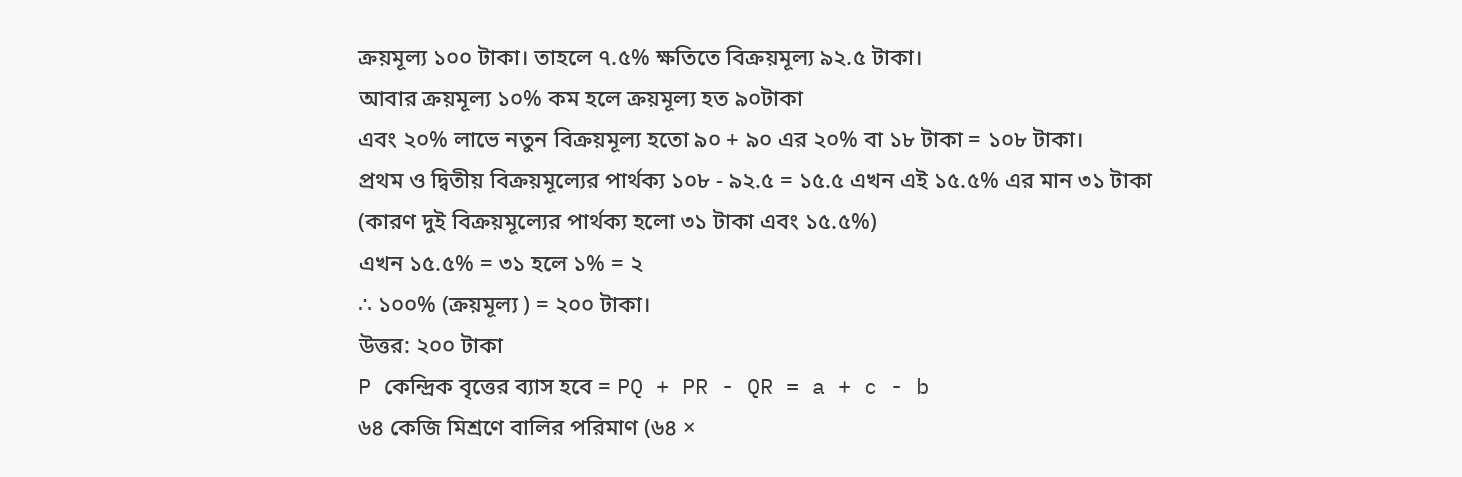ক্রয়মূল্য ১০০ টাকা। তাহলে ৭.৫% ক্ষতিতে বিক্রয়মূল্য ৯২.৫ টাকা।
আবার ক্রয়মূল্য ১০% কম হলে ক্রয়মূল্য হত ৯০টাকা
এবং ২০% লাভে নতুন বিক্রয়মূল্য হতো ৯০ + ৯০ এর ২০% বা ১৮ টাকা = ১০৮ টাকা।
প্রথম ও দ্বিতীয় বিক্রয়মূল্যের পার্থক্য ১০৮ - ৯২.৫ = ১৫.৫ এখন এই ১৫.৫% এর মান ৩১ টাকা
(কারণ দুই বিক্রয়মূল্যের পার্থক্য হলো ৩১ টাকা এবং ১৫.৫%)
এখন ১৫.৫% = ৩১ হলে ১% = ২
∴ ১০০% (ক্রয়মূল্য ) = ২০০ টাকা।
উত্তর: ২০০ টাকা
P কেন্দ্রিক বৃত্তের ব্যাস হবে = PQ + PR - QR = a + c - b
৬৪ কেজি মিশ্রণে বালির পরিমাণ (৬৪ ×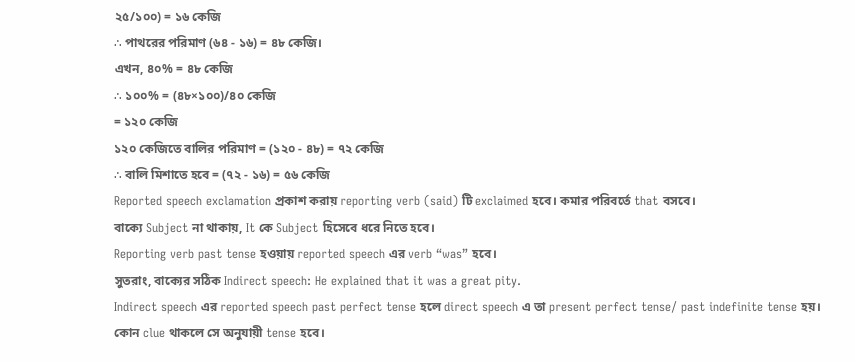২৫/১০০) = ১৬ কেজি
∴ পাথরের পরিমাণ (৬৪ - ১৬) = ৪৮ কেজি।
এখন, ৪০% = ৪৮ কেজি
∴ ১০০% = (৪৮×১০০)/৪০ কেজি
= ১২০ কেজি
১২০ কেজিতে বালির পরিমাণ = (১২০ - ৪৮) = ৭২ কেজি
∴ বালি মিশাতে হবে = (৭২ - ১৬) = ৫৬ কেজি
Reported speech exclamation প্রকাশ করায় reporting verb (said) টি exclaimed হবে। কমার পরিবর্তে that বসবে।
বাক্যে Subject না থাকায়, It কে Subject হিসেবে ধরে নিতে হবে।
Reporting verb past tense হওয়ায় reported speech এর verb “was” হবে।
সুতরাং, বাক্যের সঠিক Indirect speech: He explained that it was a great pity.
Indirect speech এর reported speech past perfect tense হলে direct speech এ তা present perfect tense/ past indefinite tense হয়। কোন clue থাকলে সে অনুযায়ী tense হবে।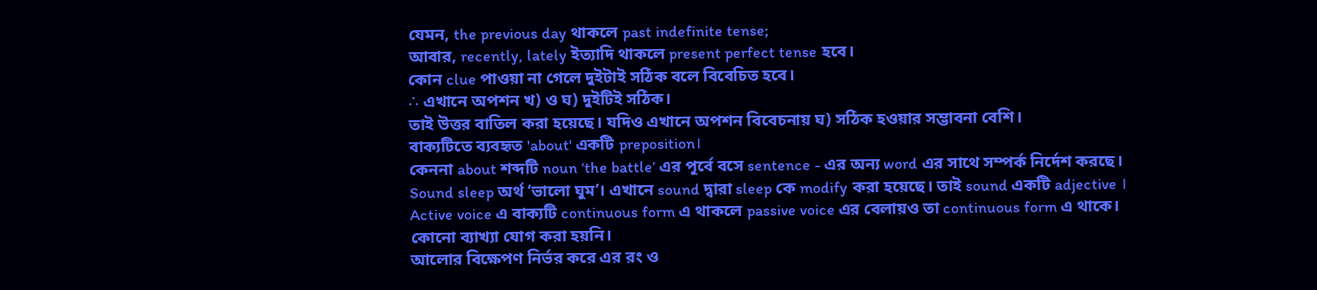যেমন, the previous day থাকলে past indefinite tense;
আবার, recently, lately ইত্যাদি থাকলে present perfect tense হবে।
কোন clue পাওয়া না গেলে দুইটাই সঠিক বলে বিবেচিত হবে।
∴ এখানে অপশন খ) ও ঘ) দুইটিই সঠিক।
তাই উত্তর বাতিল করা হয়েছে। যদিও এখানে অপশন বিবেচনায় ঘ) সঠিক হওয়ার সম্ভাবনা বেশি।
বাক্যটিতে ব্যবহৃত 'about' একটি preposition।
কেননা about শব্দটি noun ‘the battle’ এর পূর্বে বসে sentence - এর অন্য word এর সাথে সম্পর্ক নির্দেশ করছে।
Sound sleep অর্থ ‘ভালো ঘুম’। এখানে sound দ্বারা sleep কে modify করা হয়েছে। তাই sound একটি adjective ।
Active voice এ বাক্যটি continuous form এ থাকলে passive voice এর বেলায়ও তা continuous form এ থাকে।
কোনো ব্যাখ্যা যোগ করা হয়নি।
আলোর বিক্ষেপণ নির্ভর করে এর রং ও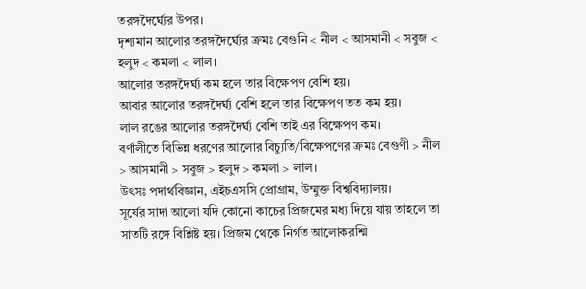তরঙ্গদৈর্ঘ্যের উপর।
দৃশ্যমান আলোর তরঙ্গদৈর্ঘ্যের ক্রমঃ বেগুনি < নীল < আসমানী < সবুজ < হলুদ < কমলা < লাল।
আলোর তরঙ্গদৈর্ঘ্য কম হলে তার বিক্ষেপণ বেশি হয়।
আবার আলোর তরঙ্গদৈর্ঘ্য বেশি হলে তার বিক্ষেপণ তত কম হয়।
লাল রঙের আলোর তরঙ্গদৈর্ঘ্য বেশি তাই এর বিক্ষেপণ কম।
বর্ণালীতে বিভিন্ন ধরণের আলোর বিচ্যুতি/বিক্ষেপণের ক্রমঃ বেগুণী > নীল > আসমানী > সবুজ > হলুদ > কমলা > লাল।
উৎসঃ পদার্থবিজ্ঞান, এইচএসসি প্রোগ্রাম, উম্মুক্ত বিশ্ববিদ্যালয়।
সূর্যের সাদা আলো যদি কোনো কাচের প্রিজমের মধ্য দিয়ে যায় তাহলে তা সাতটি রঙ্গে বিশ্লিষ্ট হয়। প্রিজম থেকে নির্গত আলোকরশ্মি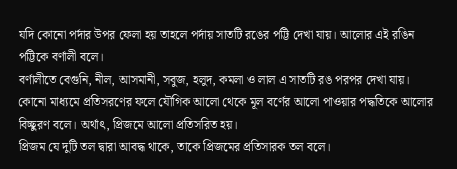যদি কোনো পর্দার উপর ফেলা হয় তাহলে পর্দায় সাতটি রঙের পট্টি দেখা যায়। আলোর এই রঙিন পট্টিকে বর্ণালী বলে।
বর্ণালীতে বেগুনি, নীল, আসমানী, সবুজ, হলুদ, কমলা ও লাল এ সাতটি রঙ পরপর দেখা যায়।
কোনো মাধ্যমে প্রতিসরণের ফলে যৌগিক আলো থেকে মূল বর্ণের আলো পাওয়ার পদ্ধতিকে আলোর বিচ্ছুরণ বলে। অর্থাৎ, প্রিজমে আলো প্রতিসরিত হয়।
প্রিজম যে দুটি তল দ্বারা আবদ্ধ থাকে, তাকে প্রিজমের প্রতিসারক তল বলে।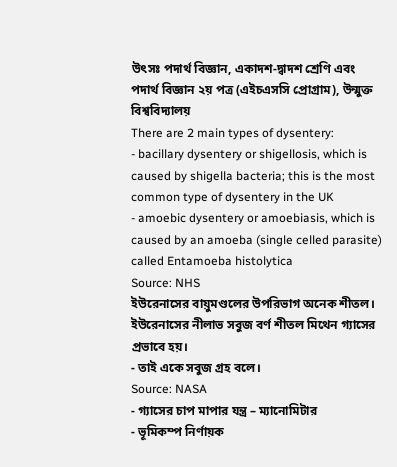উৎসঃ পদার্থ বিজ্ঞান, একাদশ-দ্বাদশ শ্রেণি এবং পদার্থ বিজ্ঞান ২য় পত্র (এইচএসসি প্রোগ্রাম), উন্মুক্ত বিশ্ববিদ্যালয়
There are 2 main types of dysentery:
- bacillary dysentery or shigellosis, which is caused by shigella bacteria; this is the most common type of dysentery in the UK
- amoebic dysentery or amoebiasis, which is caused by an amoeba (single celled parasite) called Entamoeba histolytica
Source: NHS
ইউরেনাসের বায়ুমণ্ডলের উপরিভাগ অনেক শীতল। ইউরেনাসের নীলাভ সবুজ বর্ণ শীতল মিথেন গ্যাসের প্রভাবে হয়।
- তাই একে সবুজ গ্রহ বলে।
Source: NASA
- গ্যাসের চাপ মাপার যন্ত্র – ম্যানোমিটার
- ভূমিকম্প নির্ণায়ক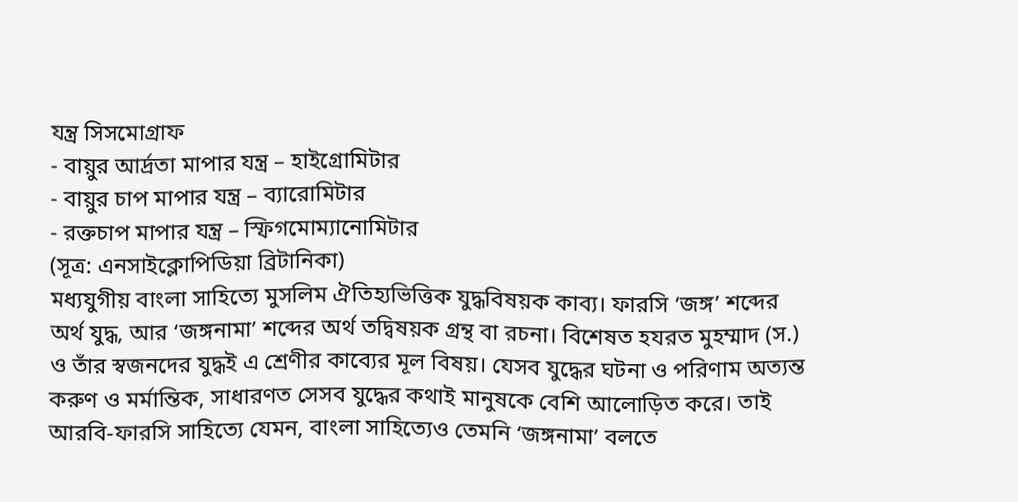যন্ত্র সিসমোগ্রাফ
- বায়ুর আর্দ্রতা মাপার যন্ত্র – হাইগ্রোমিটার
- বায়ুর চাপ মাপার যন্ত্র – ব্যারোমিটার
- রক্তচাপ মাপার যন্ত্র – স্ফিগমোম্যানোমিটার
(সূত্র: এনসাইক্লোপিডিয়া ব্রিটানিকা)
মধ্যযুগীয় বাংলা সাহিত্যে মুসলিম ঐতিহ্যভিত্তিক যুদ্ধবিষয়ক কাব্য। ফারসি ‘জঙ্গ’ শব্দের অর্থ যুদ্ধ, আর ‘জঙ্গনামা’ শব্দের অর্থ তদ্বিষয়ক গ্রন্থ বা রচনা। বিশেষত হযরত মুহম্মাদ (স.) ও তাঁর স্বজনদের যুদ্ধই এ শ্রেণীর কাব্যের মূল বিষয়। যেসব যুদ্ধের ঘটনা ও পরিণাম অত্যন্ত করুণ ও মর্মান্তিক, সাধারণত সেসব যুদ্ধের কথাই মানুষকে বেশি আলোড়িত করে। তাই আরবি-ফারসি সাহিত্যে যেমন, বাংলা সাহিত্যেও তেমনি ‘জঙ্গনামা’ বলতে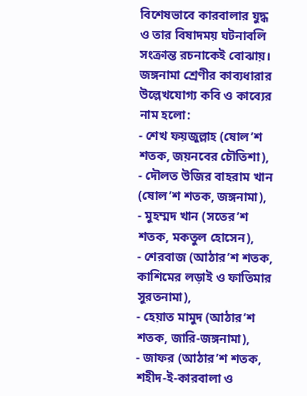বিশেষভাবে কারবালার যুদ্ধ ও তার বিষাদময় ঘটনাবলি সংক্রান্ত রচনাকেই বোঝায়।
জঙ্গনামা শ্রেণীর কাব্যধারার উল্লেখযোগ্য কবি ও কাব্যের নাম হলো:
- শেখ ফয়জুল্লাহ (ষোল’শ শতক, জয়নবের চৌতিশা),
- দৌলত উজির বাহরাম খান (ষোল’শ শতক, জঙ্গনামা),
- মুহম্মদ খান (সতের’শ শতক, মকতুল হোসেন),
- শেরবাজ (আঠার’শ শতক, কাশিমের লড়াই ও ফাতিমার সুরতনামা),
- হেয়াত মামুদ (আঠার’শ শতক, জারি-জঙ্গনামা),
- জাফর (আঠার’শ শতক, শহীদ-ই-কারবালা ও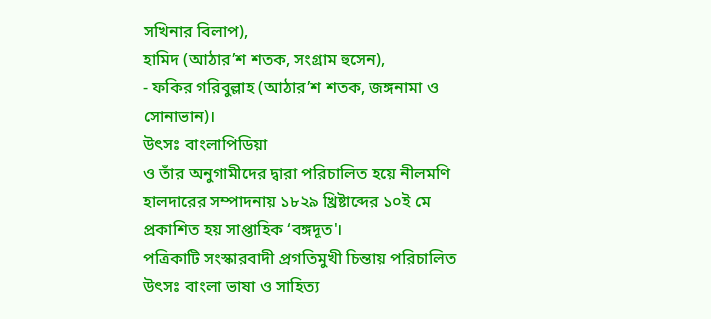সখিনার বিলাপ),
হামিদ (আঠার’শ শতক, সংগ্রাম হুসেন),
- ফকির গরিবুল্লাহ (আঠার’শ শতক, জঙ্গনামা ও সোনাভান)।
উৎসঃ বাংলাপিডিয়া
ও তাঁর অনুগামীদের দ্বারা পরিচালিত হয়ে নীলমণি হালদারের সম্পাদনায় ১৮২৯ খ্রিষ্টাব্দের ১০ই মে প্রকাশিত হয় সাপ্তাহিক ‘বঙ্গদূত'।
পত্রিকাটি সংস্কারবাদী প্রগতিমুখী চিন্তায় পরিচালিত
উৎসঃ বাংলা ভাষা ও সাহিত্য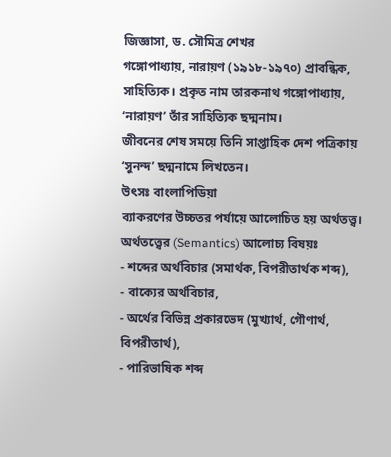জিজ্ঞাসা, ড. সৌমিত্র শেখর
গঙ্গোপাধ্যায়, নারায়ণ (১৯১৮-১৯৭০) প্রাবন্ধিক, সাহিত্যিক। প্রকৃত নাম তারকনাথ গঙ্গোপাধ্যায়, ‘নারায়ণ’ তাঁর সাহিত্যিক ছদ্মনাম।
জীবনের শেষ সময়ে তিনি সাপ্তাহিক দেশ পত্রিকায় ‘সুনন্দ’ ছদ্মনামে লিখতেন।
উৎসঃ বাংলাপিডিয়া
ব্যাকরণের উচ্চতর পর্যায়ে আলোচিত হয় অর্থতত্ত্ব।
অর্থতত্ত্বের (Semantics) আলোচ্য বিষয়ঃ
- শব্দের অর্থবিচার (সমার্থক, বিপরীতার্থক শব্দ),
- বাক্যের অর্থবিচার,
- অর্থের বিভিন্ন প্রকারভেদ (মুখ্যার্থ, গৌণার্থ, বিপরীতার্থ),
- পারিভাষিক শব্দ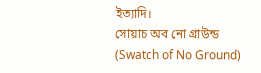ইত্যাদি।
সোয়াচ অব নো গ্রাউন্ড (Swatch of No Ground)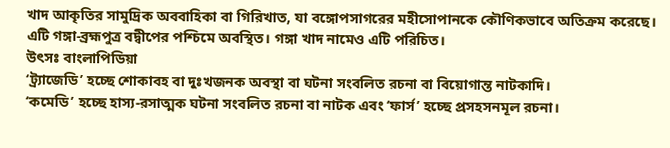খাদ আকৃতির সামুদ্রিক অববাহিকা বা গিরিখাত, যা বঙ্গোপসাগরের মহীসোপানকে কৌণিকভাবে অতিক্রম করেছে।
এটি গঙ্গা-ব্রহ্মপুত্র বদ্বীপের পশ্চিমে অবস্থিত। গঙ্গা খাদ নামেও এটি পরিচিত।
উৎসঃ বাংলাপিডিয়া
‘ট্র্যাজেডি’ হচ্ছে শোকাবহ বা দুঃখজনক অবস্থা বা ঘটনা সংবলিত রচনা বা বিয়োগান্ত নাটকাদি।
‘কমেডি’ হচ্ছে হাস্য-রসাত্মক ঘটনা সংবলিত রচনা বা নাটক এবং ‘ফার্স’ হচ্ছে প্রসহসনমূল রচনা।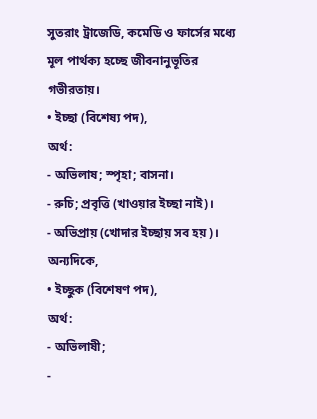সুতরাং ট্রাজেডি, কমেডি ও ফার্সের মধ্যে মূল পার্থক্য হচ্ছে জীবনানুভূতির গভীরতায়।
• ইচ্ছা (বিশেষ্য পদ),
অর্থ:
- অভিলাষ; স্পৃহা; বাসনা।
- রুচি; প্রবৃত্তি (খাওয়ার ইচ্ছা নাই)।
- অভিপ্রায় (খোদার ইচ্ছায় সব হয়)।
অন্যদিকে,
• ইচ্ছুক (বিশেষণ পদ),
অর্থ:
- অভিলাষী;
-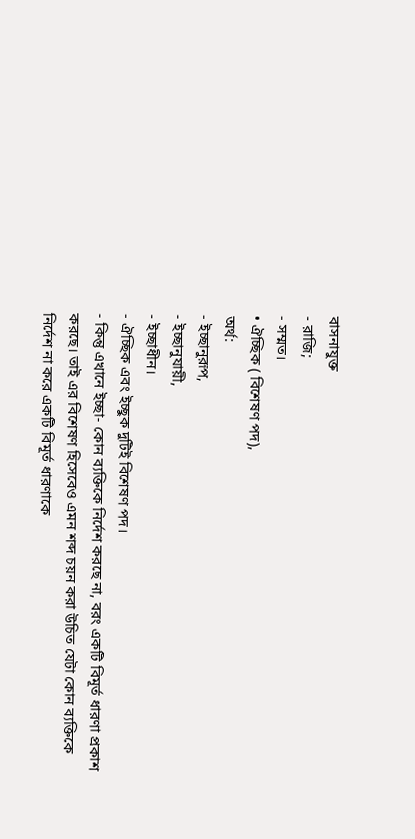বাসনাযুক্ত
- রাজি;
- সম্মত।
• ঐচ্ছিক ( বিশেষণ পদ),
অর্থ:
- ইচ্ছানুরূপ,
- ইচ্ছানুযায়ী,
- ইচ্ছাধীন।
- ঐচ্ছিক এবং ইচ্ছুক দুটিই বিশেষণ পদ।
- কিন্তু এখানে ইচ্ছা- কোন ব্যক্তিকে নির্দেশ করছে না, বরং একটি বিমূর্ত ধারণা প্রকাশ করছে। তাই এর বিশেষণ হিসেবেও এমন শব্দ চয়ন করা উচিত যেটা কোন ব্যক্তিকে নির্দেশ না করে একটি বিমূর্ত ধারণাকে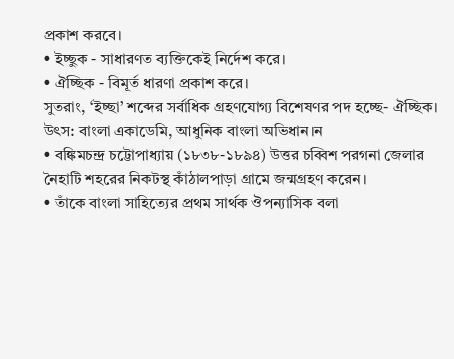প্রকাশ করবে।
• ইচ্ছুক - সাধারণত ব্যক্তিকেই নির্দেশ করে।
• ঐচ্ছিক - বিমূর্ত ধারণা প্রকাশ করে।
সুতরাং, ‘ইচ্ছা’ শব্দের সর্বাধিক গ্রহণযোগ্য বিশেষণর পদ হচ্ছে- ঐচ্ছিক।
উৎস: বাংলা একাডেমি, আধুনিক বাংলা অভিধান।ন
• বঙ্কিমচন্দ্র চট্টোপাধ্যায় (১৮৩৮-১৮৯৪) উত্তর চব্বিশ পরগনা জেলার নৈহাটি শহরের নিকটস্থ কাঁঠালপাড়া গ্রামে জন্মগ্রহণ করেন।
• তাঁকে বাংলা সাহিত্যের প্রথম সার্থক ঔপন্যাসিক বলা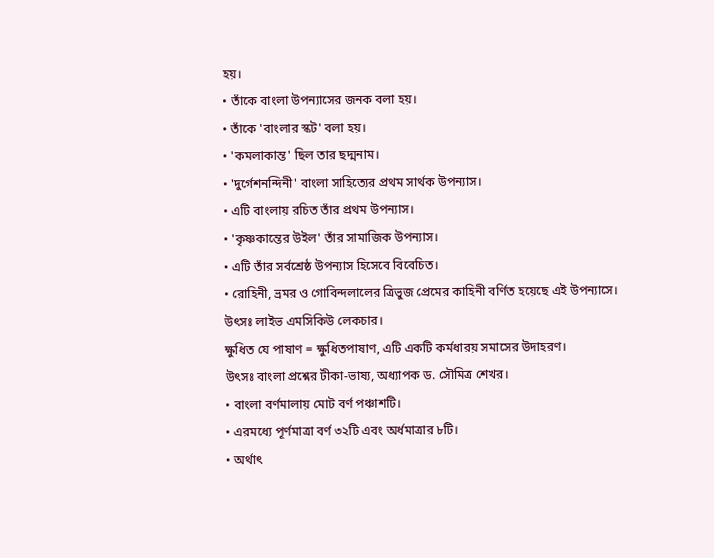হয়।
• তাঁকে বাংলা উপন্যাসের জনক বলা হয়।
• তাঁকে 'বাংলার স্কট' বলা হয়।
• 'কমলাকান্ত' ছিল তার ছদ্মনাম।
• 'দুর্গেশনন্দিনী' বাংলা সাহিত্যের প্রথম সার্থক উপন্যাস।
• এটি বাংলায় রচিত তাঁর প্রথম উপন্যাস।
• 'কৃষ্ণকান্তের উইল' তাঁর সামাজিক উপন্যাস।
• এটি তাঁর সর্বশ্রেষ্ঠ উপন্যাস হিসেবে বিবেচিত।
• রোহিনী, ভ্রমর ও গোবিন্দলালের ত্রিভুজ প্রেমের কাহিনী বর্ণিত হয়েছে এই উপন্যাসে।
উৎসঃ লাইভ এমসিকিউ লেকচার।
ক্ষুধিত যে পাষাণ = ক্ষুধিতপাষাণ, এটি একটি কর্মধারয় সমাসের উদাহরণ।
উৎসঃ বাংলা প্রশ্নের টীকা-ভাষ্য, অধ্যাপক ড. সৌমিত্র শেখর।
• বাংলা বর্ণমালায় মোট বর্ণ পঞ্চাশটি।
• এরমধ্যে পূর্ণমাত্রা বর্ণ ৩২টি এবং অর্ধমাত্রার ৮টি।
• অর্থাৎ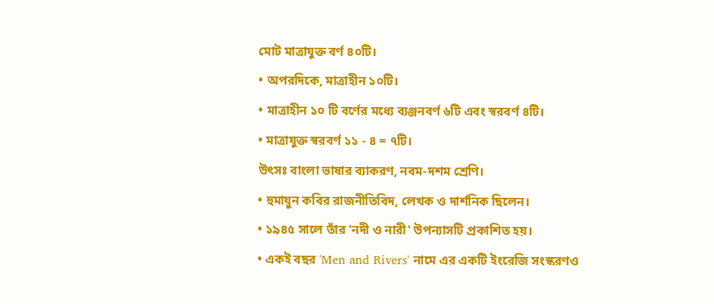মোট মাত্রাযুক্ত বর্ণ ৪০টি।
• অপরদিকে, মাত্রাহীন ১০টি।
• মাত্রাহীন ১০ টি বর্ণের মধ্যে ব্যঞ্জনবর্ণ ৬টি এবং স্বরবর্ণ ৪টি।
• মাত্রাযুক্ত স্বরবর্ণ ১১ - ৪ = ৭টি।
উৎসঃ বাংলা ভাষার ব্যাকরণ, নবম-দশম শ্রেণি।
• হুমায়ুন কবির রাজনীতিবিদ, লেখক ও দার্শনিক ছিলেন।
• ১৯৪৫ সালে তাঁর 'নদী ও নারী' উপন্যাসটি প্রকাশিত হয়।
• একই বছর 'Men and Rivers' নামে এর একটি ইংরেজি সংস্করণও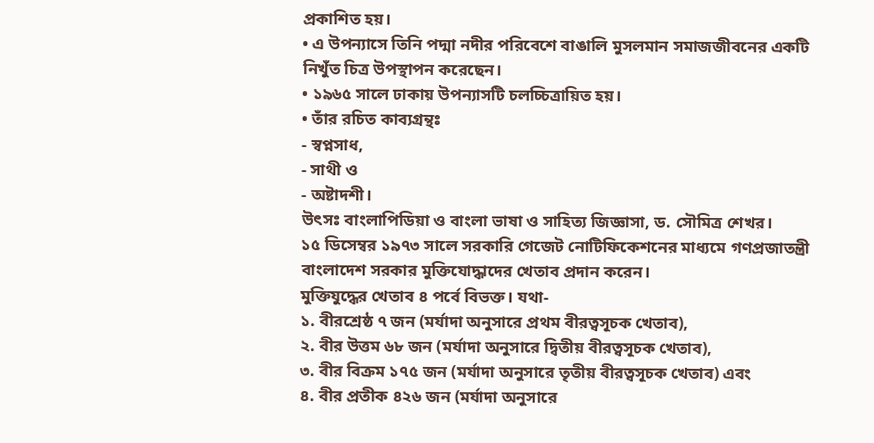প্রকাশিত হয়।
• এ উপন্যাসে তিনি পদ্মা নদীর পরিবেশে বাঙালি মুসলমান সমাজজীবনের একটি নিখুঁত চিত্র উপস্থাপন করেছেন।
• ১৯৬৫ সালে ঢাকায় উপন্যাসটি চলচ্চিত্রায়িত হয়।
• তাঁর রচিত কাব্যগ্রন্থঃ
- স্বপ্নসাধ,
- সাথী ও
- অষ্টাদশী।
উৎসঃ বাংলাপিডিয়া ও বাংলা ভাষা ও সাহিত্য জিজ্ঞাসা, ড. সৌমিত্র শেখর।
১৫ ডিসেম্বর ১৯৭৩ সালে সরকারি গেজেট নোটিফিকেশনের মাধ্যমে গণপ্রজাতন্ত্রী বাংলাদেশ সরকার মুক্তিযোদ্ধাদের খেতাব প্রদান করেন।
মুক্তিযুদ্ধের খেতাব ৪ পর্বে বিভক্ত। যথা-
১. বীরশ্রেষ্ঠ ৭ জন (মর্যাদা অনুসারে প্রথম বীরত্বসূচক খেতাব),
২. বীর উত্তম ৬৮ জন (মর্যাদা অনুসারে দ্বিতীয় বীরত্বসূচক খেতাব),
৩. বীর বিক্রম ১৭৫ জন (মর্যাদা অনুসারে তৃতীয় বীরত্বসূচক খেতাব) এবং
৪. বীর প্রতীক ৪২৬ জন (মর্যাদা অনুসারে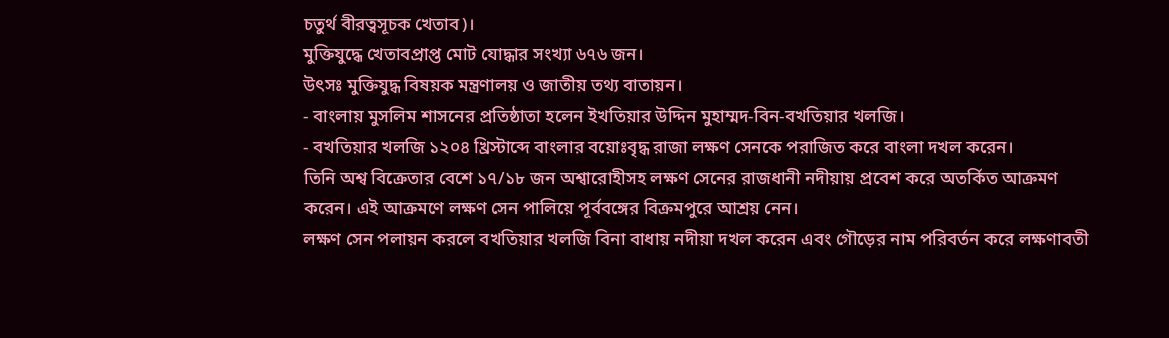চতুর্থ বীরত্বসূচক খেতাব)।
মুক্তিযুদ্ধে খেতাবপ্রাপ্ত মোট যোদ্ধার সংখ্যা ৬৭৬ জন।
উৎসঃ মুক্তিযুদ্ধ বিষয়ক মন্ত্রণালয় ও জাতীয় তথ্য বাতায়ন।
- বাংলায় মুসলিম শাসনের প্রতিষ্ঠাতা হলেন ইখতিয়ার উদ্দিন মুহাম্মদ-বিন-বখতিয়ার খলজি।
- বখতিয়ার খলজি ১২০৪ খ্রিস্টাব্দে বাংলার বয়োঃবৃদ্ধ রাজা লক্ষণ সেনকে পরাজিত করে বাংলা দখল করেন।
তিনি অশ্ব বিক্রেতার বেশে ১৭/১৮ জন অশ্বারোহীসহ লক্ষণ সেনের রাজধানী নদীয়ায় প্রবেশ করে অতর্কিত আক্রমণ করেন। এই আক্রমণে লক্ষণ সেন পালিয়ে পূর্ববঙ্গের বিক্রমপুরে আশ্রয় নেন।
লক্ষণ সেন পলায়ন করলে বখতিয়ার খলজি বিনা বাধায় নদীয়া দখল করেন এবং গৌড়ের নাম পরিবর্তন করে লক্ষণাবতী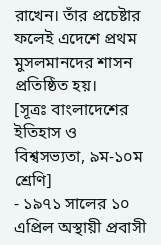রাখেন। তাঁর প্রচেষ্টার ফলেই এদেশে প্রথম মুসলমানদের শাসন প্রতিষ্ঠিত হয়।
[সূত্রঃ বাংলাদেশের ইতিহাস ও বিশ্বসভ্যতা, ৯ম-১০ম শ্রেণি]
- ১৯৭১ সালের ১০ এপ্রিল অস্থায়ী প্রবাসী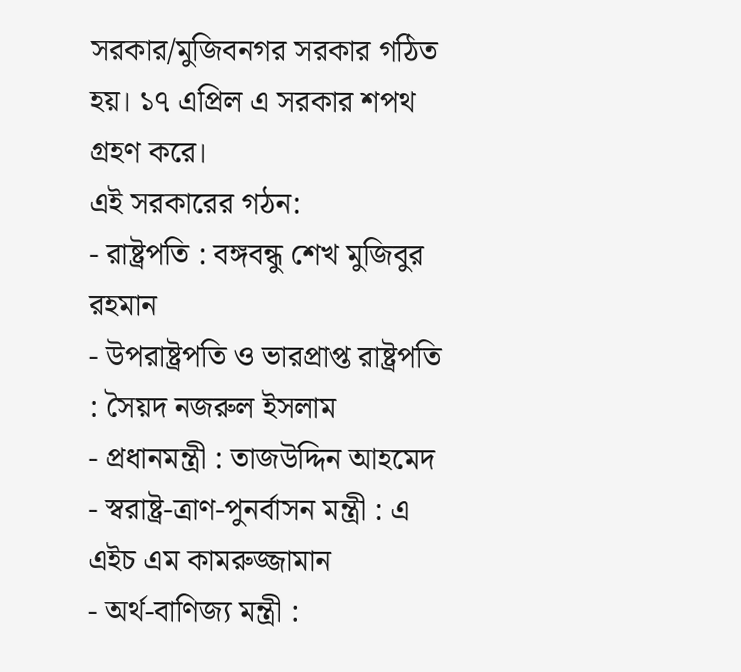সরকার/মুজিবনগর সরকার গঠিত হয়। ১৭ এপ্রিল এ সরকার শপথ গ্রহণ করে।
এই সরকারের গঠন:
- রাষ্ট্রপতি : বঙ্গবন্ধু শেখ মুজিবুর রহমান
- উপরাষ্ট্রপতি ও ভারপ্রাপ্ত রাষ্ট্রপতি : সৈয়দ নজরুল ইসলাম
- প্রধানমন্ত্রী : তাজউদ্দিন আহমেদ
- স্বরাষ্ট্র-ত্রাণ-পুনর্বাসন মন্ত্রী : এ এইচ এম কামরুজ্জামান
- অর্থ-বাণিজ্য মন্ত্রী :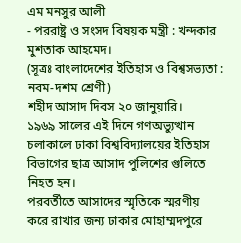এম মনসুর আলী
- পররাষ্ট্র ও সংসদ বিষয়ক মন্ত্রী : খন্দকার মুশতাক আহমেদ।
(সূত্রঃ বাংলাদেশের ইতিহাস ও বিশ্বসভ্যতা : নবম-দশম শ্রেণী)
শহীদ আসাদ দিবস ২০ জানুয়ারি।
১৯৬৯ সালের এই দিনে গণঅভ্যুত্থান চলাকালে ঢাকা বিশ্ববিদ্যালয়ের ইতিহাস বিভাগের ছাত্র আসাদ পুলিশের গুলিতে নিহত হন।
পরবর্তীতে আসাদের স্মৃতিকে স্মরণীয় করে রাখার জন্য ঢাকার মোহাম্মদপুরে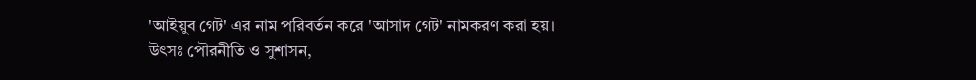'আইয়ুব গেট' এর নাম পরিবর্তন করে 'আসাদ গেট' নামকরণ করা হয়।
উৎসঃ পৌরনীতি ও সুশাসন,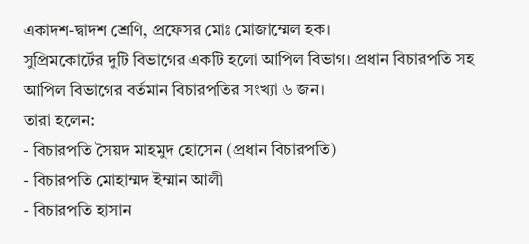একাদশ-দ্বাদশ শ্রেণি, প্রফেসর মোঃ মোজাম্মেল হক।
সুপ্রিমকোর্টের দুটি বিভাগের একটি হলো আপিল বিভাগ। প্রধান বিচারপতি সহ আপিল বিভাগের বর্তমান বিচারপতির সংখ্যা ৬ জন।
তারা হলেন:
- বিচারপতি সৈয়দ মাহমুদ হোসেন (প্রধান বিচারপতি)
- বিচারপতি মোহাম্মদ ইম্মান আলী
- বিচারপতি হাসান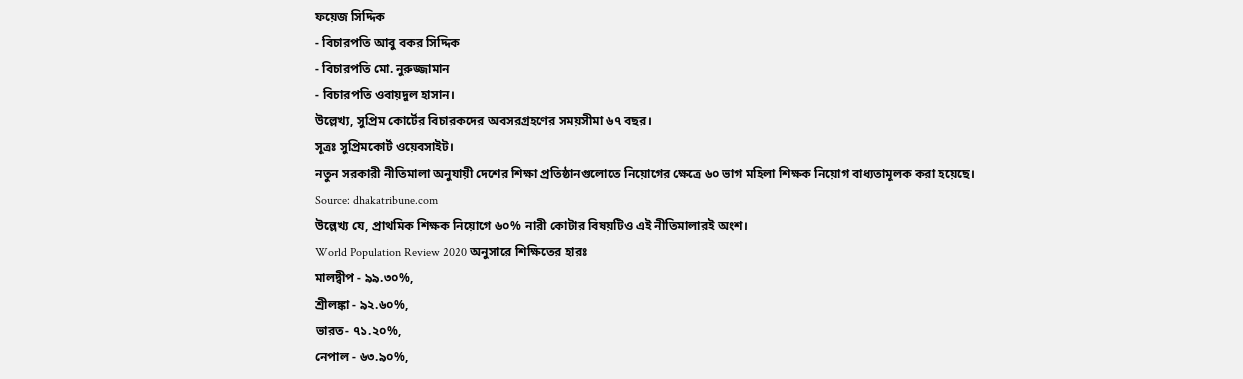ফয়েজ সিদ্দিক
- বিচারপতি আবু বকর সিদ্দিক
- বিচারপতি মো. নুরুজ্জামান
- বিচারপতি ওবায়দুল হাসান।
উল্লেখ্য, সুপ্রিম কোর্টের বিচারকদের অবসরগ্রহণের সময়সীমা ৬৭ বছর।
সূত্রঃ সুপ্রিমকোর্ট ওয়েবসাইট।
নতুন সরকারী নীতিমালা অনুযায়ী দেশের শিক্ষা প্রতিষ্ঠানগুলোতে নিয়োগের ক্ষেত্রে ৬০ ভাগ মহিলা শিক্ষক নিয়োগ বাধ্যতামূলক করা হয়েছে।
Source: dhakatribune.com
উল্লেখ্য যে, প্রাথমিক শিক্ষক নিয়োগে ৬০% নারী কোটার বিষয়টিও এই নীতিমালারই অংশ।
World Population Review 2020 অনুসারে শিক্ষিতের হারঃ
মালদ্বীপ - ৯৯.৩০%,
শ্রীলঙ্কা - ৯২.৬০%,
ভারত- ৭১.২০%,
নেপাল - ৬৩.৯০%,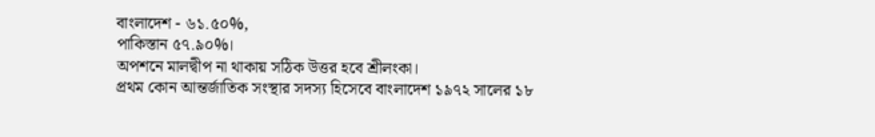বাংলাদেশ - ৬১.৫০%,
পাকিস্তান ৫৭.৯০%।
অপশনে মালদ্বীপ না থাকায় সঠিক উত্তর হবে শ্রীলংকা।
প্রথম কোন আন্তর্জাতিক সংস্থার সদস্য হিসেবে বাংলাদেশ ১৯৭২ সালের ১৮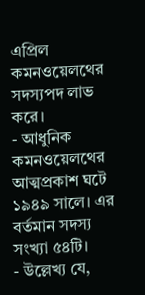এপ্রিল কমনওয়েলথের সদস্যপদ লাভ করে।
- আধুনিক কমনওয়েলথের আত্মপ্রকাশ ঘটে ১৯৪৯ সালে। এর বর্তমান সদস্য সংখ্যা ৫৪টি।
- উল্লেখ্য যে,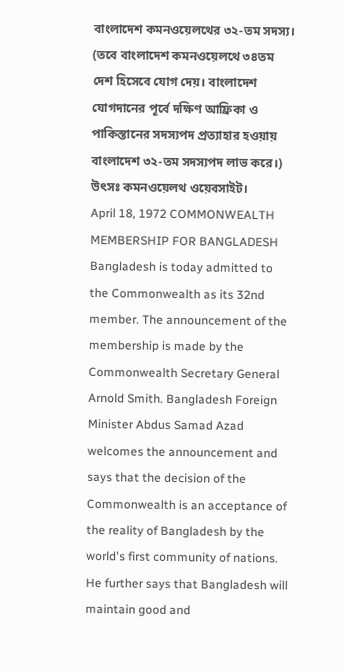বাংলাদেশ কমনওয়েলথের ৩২-তম সদস্য।
(তবে বাংলাদেশ কমনওয়েলথে ৩৪তম দেশ হিসেবে যোগ দেয়। বাংলাদেশ যোগদানের পূর্বে দক্ষিণ আফ্রিকা ও পাকিস্তানের সদস্যপদ প্রত্যাহার হওয়ায় বাংলাদেশ ৩২-তম সদস্যপদ লাভ করে।)
উৎসঃ কমনওয়েলথ ওয়েবসাইট।
April 18, 1972 COMMONWEALTH MEMBERSHIP FOR BANGLADESH Bangladesh is today admitted to the Commonwealth as its 32nd member. The announcement of the membership is made by the Commonwealth Secretary General Arnold Smith. Bangladesh Foreign Minister Abdus Samad Azad welcomes the announcement and says that the decision of the Commonwealth is an acceptance of the reality of Bangladesh by the world's first community of nations. He further says that Bangladesh will maintain good and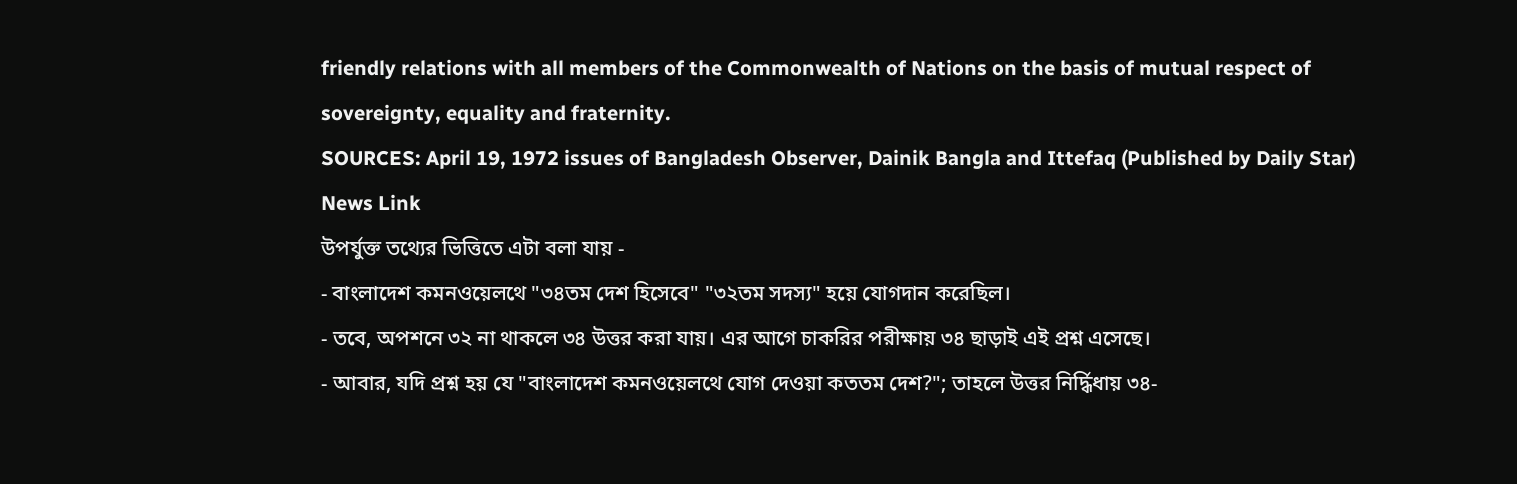friendly relations with all members of the Commonwealth of Nations on the basis of mutual respect of sovereignty, equality and fraternity.
SOURCES: April 19, 1972 issues of Bangladesh Observer, Dainik Bangla and Ittefaq (Published by Daily Star)
News Link
উপর্যুক্ত তথ্যের ভিত্তিতে এটা বলা যায় -
- বাংলাদেশ কমনওয়েলথে "৩৪তম দেশ হিসেবে" "৩২তম সদস্য" হয়ে যোগদান করেছিল।
- তবে, অপশনে ৩২ না থাকলে ৩৪ উত্তর করা যায়। এর আগে চাকরির পরীক্ষায় ৩৪ ছাড়াই এই প্রশ্ন এসেছে।
- আবার, যদি প্রশ্ন হয় যে "বাংলাদেশ কমনওয়েলথে যোগ দেওয়া কততম দেশ?"; তাহলে উত্তর নির্দ্ধিধায় ৩৪-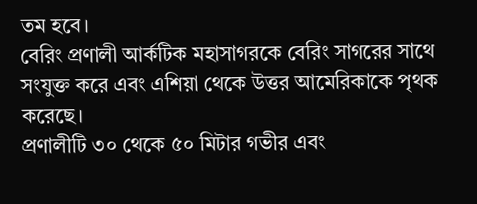তম হবে।
বেরিং প্রণালী আর্কটিক মহাসাগরকে বেরিং সাগরের সাথে সংযুক্ত করে এবং এশিয়া থেকে উত্তর আমেরিকাকে পৃথক করেছে।
প্রণালীটি ৩০ থেকে ৫০ মিটার গভীর এবং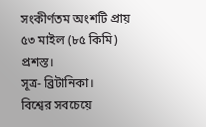সংকীর্ণতম অংশটি প্রায় ৫৩ মাইল (৮৫ কিমি) প্রশস্ত।
সূত্র- ব্রিটানিকা।
বিশ্বের সবচেয়ে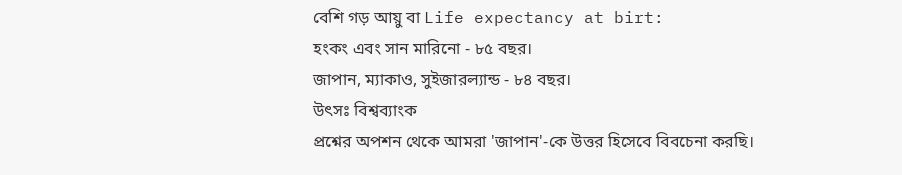বেশি গড় আয়ু বা Life expectancy at birt:
হংকং এবং সান মারিনো - ৮৫ বছর।
জাপান, ম্যাকাও, সুইজারল্যান্ড - ৮৪ বছর।
উৎসঃ বিশ্বব্যাংক
প্রশ্নের অপশন থেকে আমরা 'জাপান'-কে উত্তর হিসেবে বিবচেনা করছি।